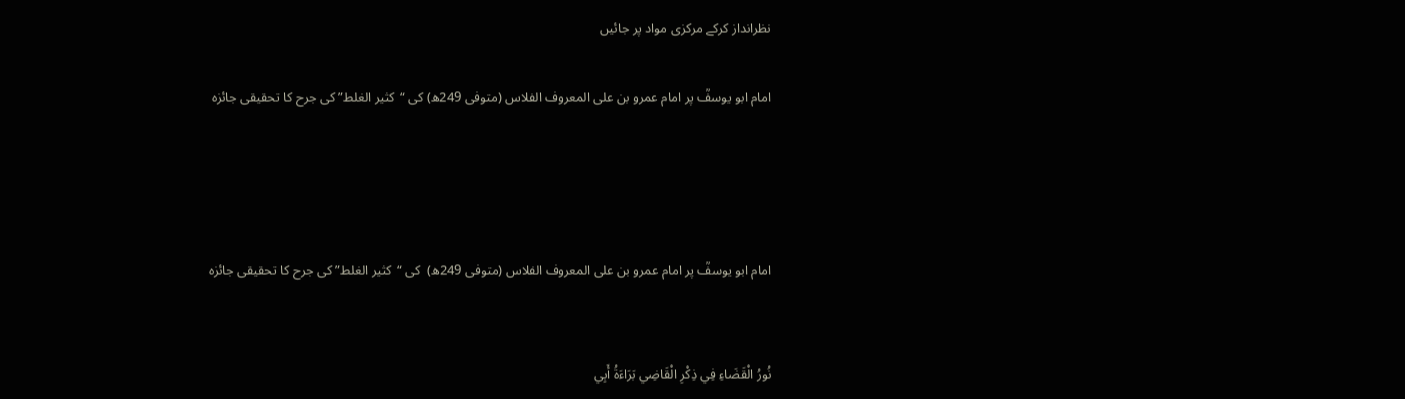نظرانداز کرکے مرکزی مواد پر جائیں

امام ابو یوسفؒ پر امام عمرو بن علی المعروف الفلاس (متوفی 249ھ) کی “کثیر الغلط” کی جرح کا تحقیقی جائزہ




امام ابو یوسفؒ پر امام عمرو بن علی المعروف الفلاس (متوفی 249ھ)  کی “کثیر الغلط” کی جرح کا تحقیقی جائزہ


نُورُ الْقَضَاءِ فِي ذِكْرِ الْقَاضِي بَرَاءَةُ أَبِي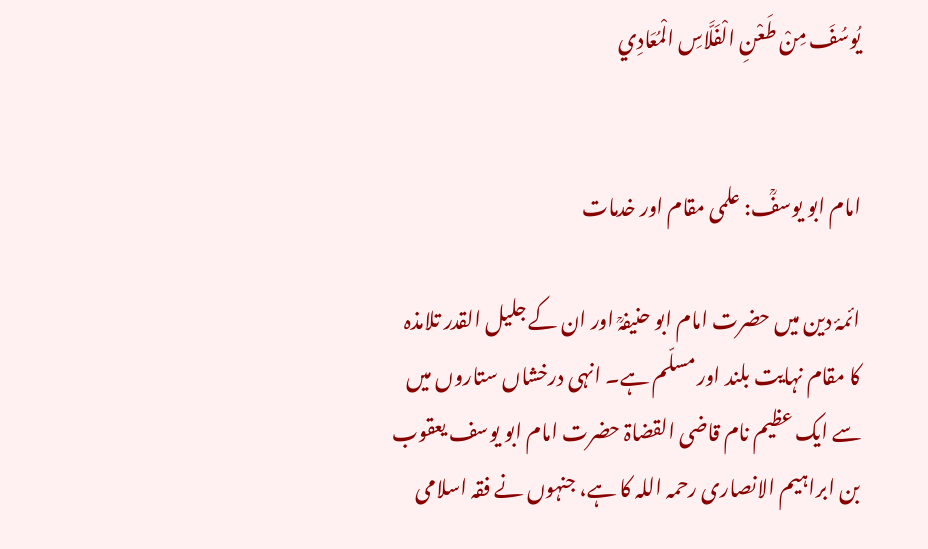يُوسُفَ مِنْ طَعْنِ الْفَلَّاسِ الْمُعَادِي


امام ابو یوسفؒ: علمی مقام اور خدمات

ائمۂ دین میں حضرت امام ابو حنیفہؒ اور ان کے جلیل القدر تلامذہ کا مقام نہایت بلند اور مسلّم ہے۔ انہی درخشاں ستاروں میں سے ایک عظیم نام قاضی القضاۃ حضرت امام ابو یوسف یعقوب بن ابراہیم الانصاری رحمہ اللہ کا ہے، جنہوں نے فقہ اسلامی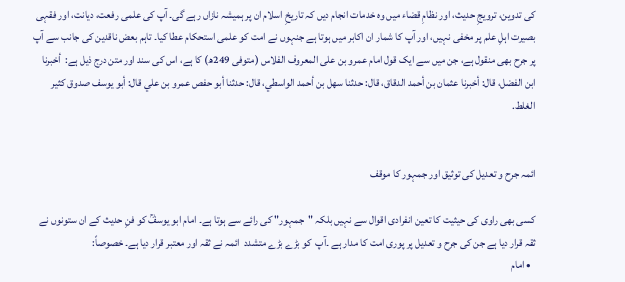کی تدوین، ترویجِ حدیث، اور نظامِ قضاء میں وہ خدمات انجام دیں کہ تاریخِ اسلام ان پر ہمیشہ نازاں رہے گی۔ آپ کی علمی رفعت، دیانت، اور فقہی بصیرت اہلِ علم پر مخفی نہیں، اور آپ کا شمار ان اکابر میں ہوتا ہے جنہوں نے امت کو علمی استحکام عطا کیا۔ تاہم بعض ناقدین کی جانب سے آپ پر جرح بھی منقول ہے، جن میں سے ایک قول امام عمرو بن علی المعروف الفلاس (متوفی 249ھ) کا ہے، اس کی سند اور متن درج ذیل ہے:  أخبرنا ابن الفضل، قال: أخبرنا عثمان بن أحمد الدقاق، قال: حدثنا سهل بن أحمد الواسطي، قال: حدثنا أبو حفص عمرو بن علي قال: أبو يوسف صدوق كثير الغلط.


ائمہ جرح و تعدیل کی توثیق اور جمہور کا موقف

کسی بھی راوی کی حیثیت کا تعین انفرادی اقوال سے نہیں بلکہ "جمہور" کی رائے سے ہوتا ہے۔ امام ابو یوسفؒ کو فنِ حدیث کے ان ستونوں نے ثقہ قرار دیا ہے جن کی جرح و تعدیل پر پوری امت کا مدار ہے ۔آپ  کو بڑے بڑے متشدد  ائمہ نے ثقہ اور معتبر قرار دیا ہے۔ خصوصاً:
  • امام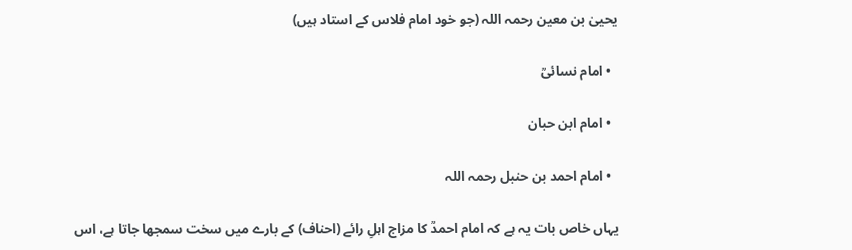یحییٰ بن معین رحمہ اللہ (جو خود امام فلاس کے استاد ہیں)

  • امام نسائیؒ

  • امام ابن حبان

  • امام احمد بن حنبل رحمہ اللہ

یہاں خاص بات یہ ہے کہ امام احمدؒ کا مزاج اہلِ رائے (احناف) کے بارے میں سخت سمجھا جاتا ہے، اس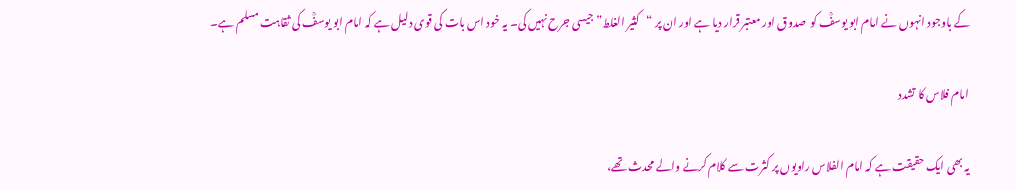کے باوجود انہوں نے امام ابو یوسفؒ کو  صدوق اور معتبر قرار دیا ہے اور ان پر “کثیر الغلط” جیسی جرح نہیں کی۔ یہ خود اس بات کی قوی دلیل ہے کہ امام ابو یوسفؒ کی ثقاہت مسلم ہے۔

امام فلاس کا تشدد

یہ بھی ایک حقیقت ہے کہ امام الفلاس راویوں پر کثرت سے کلام کرنے والے محدث تھے،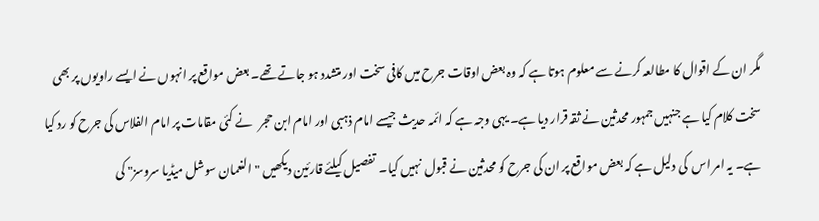مگر ان کے اقوال کا مطالعہ کرنے سے معلوم ہوتا ہے کہ وہ بعض اوقات جرح میں کافی سخت اور متشدد ہو جاتے تھے۔ بعض مواقع پر انہوں نے ایسے راویوں پر بھی سخت کلام کیا ہے جنہیں جمہور محدثین نے ثقہ قرار دیا ہے۔ یہی وجہ ہے کہ ائمہ حدیث جیسے امام ذہبی اور امام ابن حجر   نے کئی مقامات پر امام الفلاس کی جرح کو رد کیا ہے۔ یہ امر اس  کی دلیل ہے کہ بعض مواقع پر ان کی جرح کو محدثین نے قبول  نہیں کیا۔  تفصیل کیلئے قارئین دیکھیں "النعمان سوشل میڈیا سروسز" کی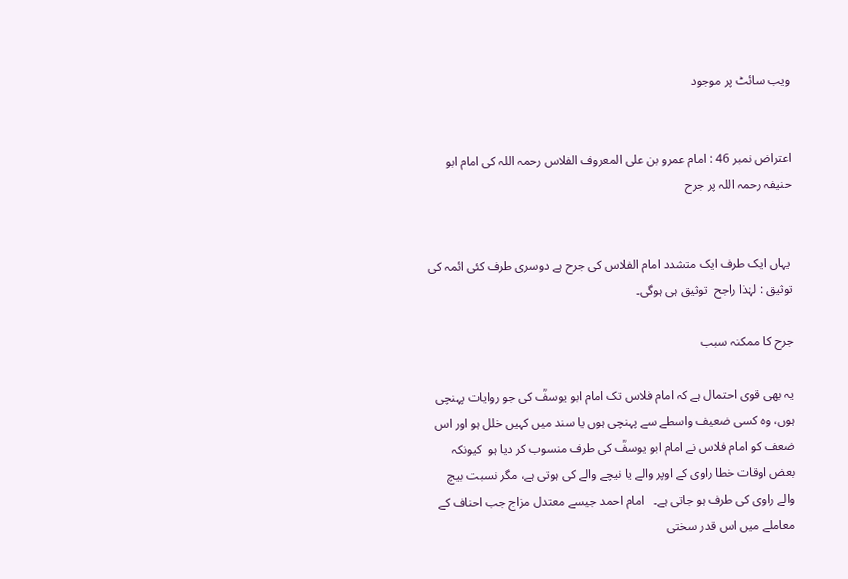ویب سائٹ پر موجود


اعتراض نمبر 46 : امام عمرو بن علی المعروف الفلاس رحمہ اللہ کی امام ابو حنیفہ رحمہ اللہ پر جرح


 یہاں ایک طرف ایک متشدد امام الفلاس کی جرح ہے دوسری طرف کئی ائمہ کی توثیق : لہٰذا راجح  توثیق ہی ہوگی۔

جرح کا ممکنہ سبب

یہ بھی قوی احتمال ہے کہ امام فلاس تک امام ابو یوسفؒ کی جو روایات پہنچی ہوں، وہ کسی ضعیف واسطے سے پہنچی ہوں یا سند میں کہیں خلل ہو اور اس ضعف کو امام فلاس نے امام ابو یوسفؒ کی طرف منسوب کر دیا ہو  کیونکہ بعض اوقات خطا راوی کے اوپر والے یا نیچے والے کی ہوتی ہے، مگر نسبت بیچ والے راوی کی طرف ہو جاتی ہے۔   امام احمد جیسے معتدل مزاج جب احناف کے معاملے میں اس قدر سختی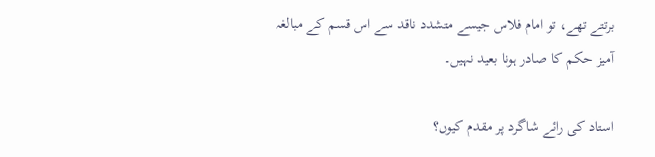برتتے تھے، تو امام فلاس جیسے متشدد ناقد سے اس قسم کے مبالغہ آمیز حکم کا صادر ہونا بعید نہیں۔

استاد کی رائے شاگرد پر مقدم کیوں؟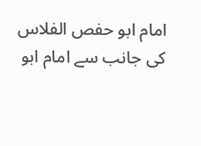امام ابو حفص الفلاس کی جانب سے امام ابو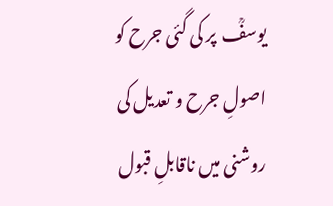یوسفؒ  پر کی گئی جرح کو اصولِ جرح و تعدیل کی روشنی میں ناقابلِ قبول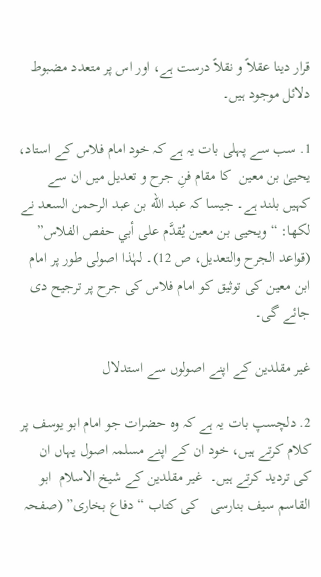قرار دینا عقلاً و نقلاً درست ہے، اور اس پر متعدد مضبوط دلائل موجود ہیں۔

1. سب سے پہلی بات یہ ہے کہ خود امام فلاس کے استاد، یحییٰ بن معین  کا مقام فنِ جرح و تعدیل میں ان سے کہیں بلند ہے۔ جیسا کہ عبد الله بن عبد الرحمن السعد نے لکھا: “ويحيى بن معين يُقدَّم على أبي حفص الفلاس” (قواعد الجرح والتعديل، ص 12)۔ لہٰذا اصولی طور پر امام ابن معین کی توثیق کو امام فلاس کی جرح پر ترجیح دی جائے گی۔

غیر مقلدین کے اپنے اصولوں سے استدلال

2. دلچسپ بات یہ ہے کہ وہ حضرات جو امام ابو یوسف پر کلام کرتے ہیں، خود ان کے اپنے مسلمہ اصول یہاں ان کی تردید کرتے ہیں۔  غیر مقلدین کے شیخ الاسلام  ابو القاسم سیف بنارسی   کی کتاب “دفاع بخاری” (صفحہ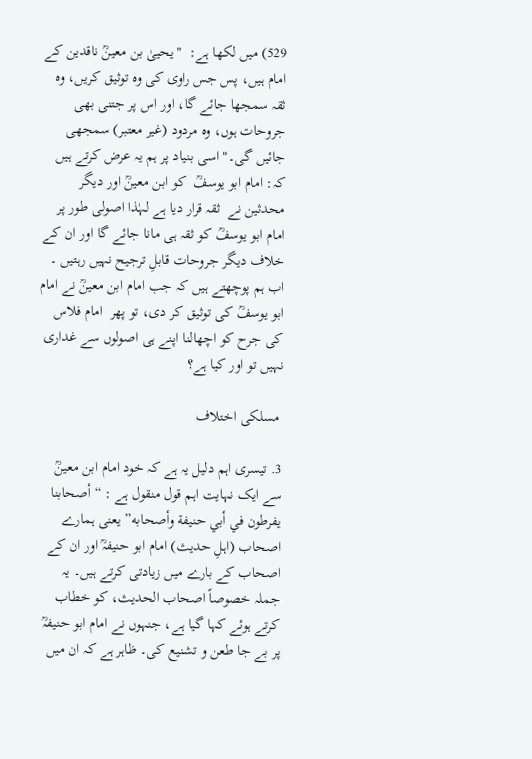529) میں لکھا ہے:  "یحییٰ بن معینؒ ناقدین کے امام ہیں، پس جس راوی کی وہ توثیق کریں، وہ ثقہ سمجھا جائے گا، اور اس پر جتنی بھی جروحات ہوں، وہ مردود (غیر معتبر) سمجھی جائیں گی۔" اسی بنیاد پر ہم یہ عرض کرتے ہیں کہ: امام ابو یوسفؒ  کو ابن معینؒ اور دیگر محدثین نے  ثقہ قرار دیا ہے لہٰذا اصولی طور پر امام ابو یوسفؒ کو ثقہ ہی مانا جائے گا اور ان کے خلاف دیگر جروحات قابلِ ترجیح نہیں رہتیں ۔ اب ہم پوچھتے ہیں کہ جب امام ابن معینؒ نے امام ابو یوسفؒ کی توثیق کر دی، تو پھر  امام فلاس کی جرح کو اچھالنا اپنے ہی اصولوں سے غداری نہیں تو اور کیا ہے؟

 مسلکی اختلاف

3. تیسری اہم دلیل یہ ہے کہ خود امام ابن معینؒ سے ایک نہایت اہم قول منقول ہے : “أصحابنا يفرطون في أبي حنيفة وأصحابه” یعنی ہمارے اصحاب (اہلِ حدیث) امام ابو حنیفہؒ اور ان کے اصحاب کے بارے میں زیادتی کرتے ہیں۔ یہ جملہ خصوصاً اصحاب الحدیث، کو خطاب کرتے ہوئے کہا گیا ہے، جنہوں نے امام ابو حنیفہؒ پر بے جا طعن و تشنیع کی۔ ظاہر ہے کہ ان میں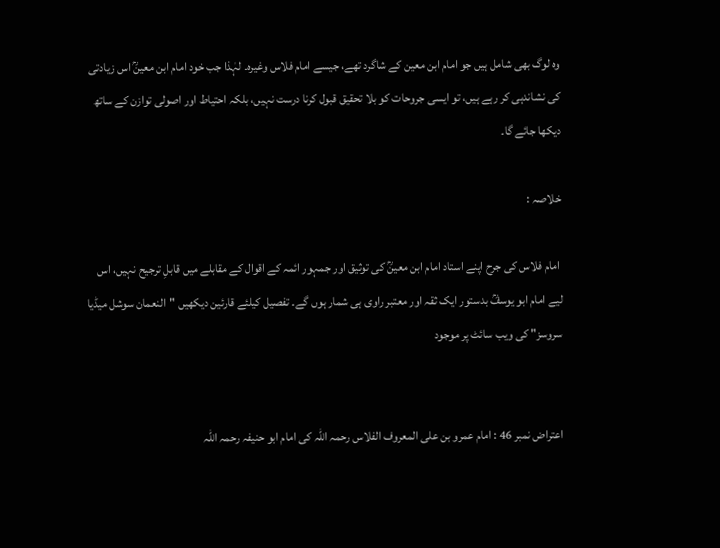وہ لوگ بھی شامل ہیں جو امام ابن معین کے شاگرد تھے، جیسے امام فلاس وغیرہ۔ لہٰذا جب خود امام ابن معینؒ اس زیادتی کی نشاندہی کر رہے ہیں، تو ایسی جروحات کو بلا تحقیق قبول کرنا درست نہیں، بلکہ احتیاط اور اصولی توازن کے ساتھ دیکھا جائے گا۔

خلاصہ :

 امام فلاس کی جرح اپنے استاد امام ابن معینؒ کی توثیق اور جمہور ائمہ کے اقوال کے مقابلے میں قابلِ ترجیح نہیں، اس لیے امام ابو یوسفؒ بدستور ایک ثقہ اور معتبر راوی ہی شمار ہوں گے۔ تفصیل کیلئے قارئین دیکھیں "النعمان سوشل میڈیا سروسز" کی ویب سائٹ پر موجود


اعتراض نمبر 46 : امام عمرو بن علی المعروف الفلاس رحمہ اللہ کی امام ابو حنیفہ رحمہ اللہ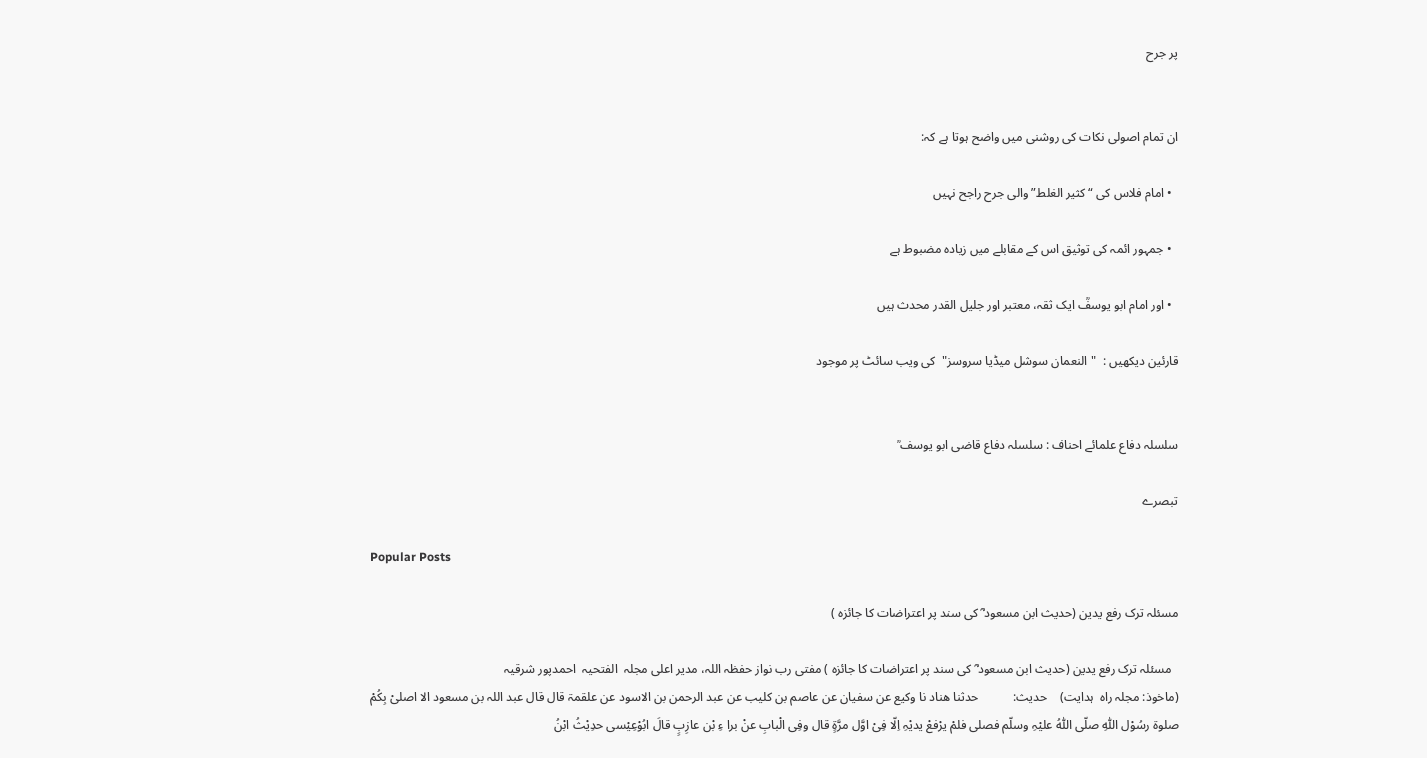پر جرح


ان تمام اصولی نکات کی روشنی میں واضح ہوتا ہے کہ:

  • امام فلاس کی “کثیر الغلط” والی جرح راجح نہیں

  • جمہور ائمہ کی توثیق اس کے مقابلے میں زیادہ مضبوط ہے

  • اور امام ابو یوسفؒ ایک ثقہ، معتبر اور جلیل القدر محدث ہیں

قارئین دیکھیں :  "النعمان سوشل میڈیا سروسز"  کی ویب سائٹ پر موجود


سلسلہ دفاع علمائے احناف : سلسلہ دفاع قاضی ابو یوسف ؒ

تبصرے

Popular Posts

مسئلہ ترک رفع یدین (حدیث ابن مسعود ؓ کی سند پر اعتراضات کا جائزہ )

  مسئلہ ترک رفع یدین (حدیث ابن مسعود ؓ کی سند پر اعتراضات کا جائزہ ) مفتی رب نواز حفظہ اللہ، مدیر اعلی مجلہ  الفتحیہ  احمدپور شرقیہ                                                         (ماخوذ: مجلہ راہ  ہدایت)    حدیث:           حدثنا ھناد نا وکیع عن سفیان عن عاصم بن کلیب عن عبد الرحمن بن الاسود عن علقمۃ قال قال عبد اللہ بن مسعود الا اصلیْ بِکُمْ صلوۃ رسُوْل اللّٰہِ صلّی اللّٰہُ علیْہِ وسلّم فصلی فلمْ یرْفعْ یدیْہِ اِلّا فِیْ اوَّل مرَّۃٍ قال وفِی الْبابِ عنْ برا ءِ بْن عازِبٍ قالَ ابُوْعِیْسی حدِیْثُ ابْنُ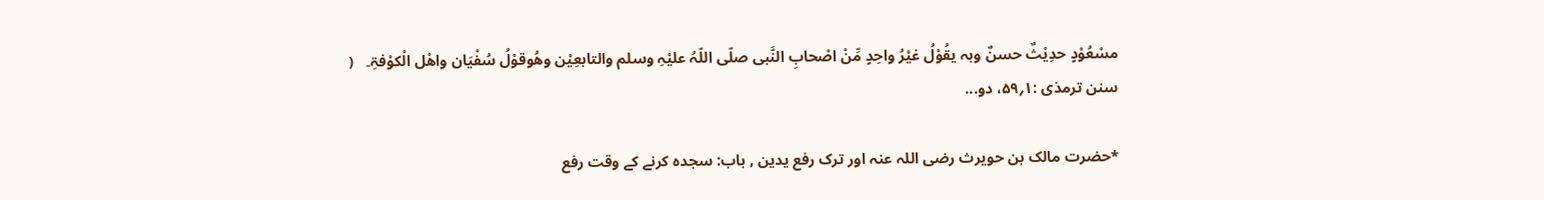مسْعُوْدٍ حدِیْثٌ حسنٌ وبہ یقُوْلُ غیْرُ واحِدٍ مِّنْ اصْحابِ النَّبی صلّی اللّہُ علیْہِ وسلم والتابعِیْن وھُوقوْلُ سُفْیَان واھْل الْکوْفۃِ۔   ( سنن ترمذی :۱؍۵۹، دو...

*حضرت مالک بن حویرث رضی اللہ عنہ اور ترک رفع یدین , باب: سجدہ کرنے کے وقت رفع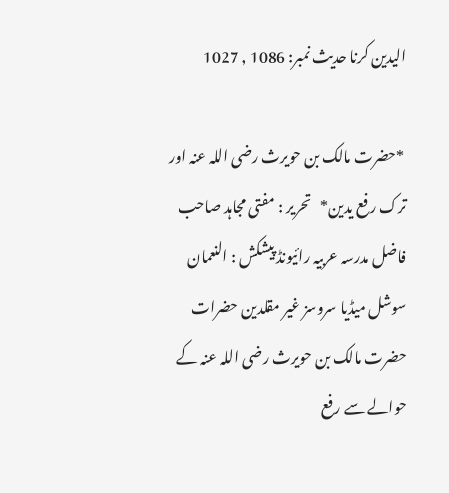الیدین کرنا حدیث نمبر: 1086 , 1027

 *حضرت مالک بن حویرث رضی اللہ عنہ اور ترک رفع یدین*   تحریر : مفتی مجاہد صاحب فاضل مدرسہ عربیہ رائیونڈ پیشکش : النعمان سوشل میڈیا سروسز غیر مقلدین حضرات حضرت مالک بن حویرث رضی اللہ عنہ کے حوالے سے رفع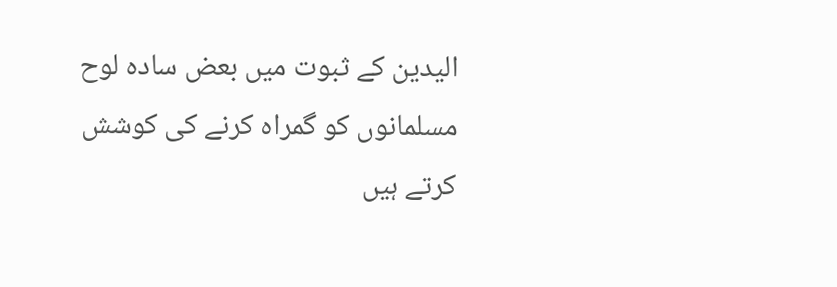الیدین کے ثبوت میں بعض سادہ لوح مسلمانوں کو گمراہ کرنے کی کوشش کرتے ہیں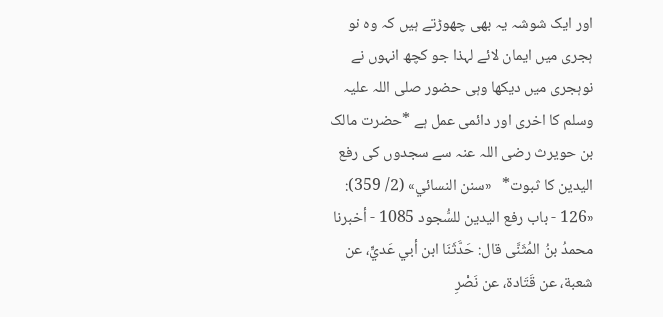اور ایک شوشہ یہ بھی چھوڑتے ہیں کہ وہ نو ہجری میں ایمان لائے لہذا جو کچھ انہوں نے نوہجری میں دیکھا وہی حضور صلی اللہ علیہ وسلم کا اخری اور دائمی عمل ہے *حضرت مالک بن حویرث رضی اللہ عنہ سے سجدوں کی رفع الیدین کا ثبوت*   «سنن النسائي» (2/ 359): «126 - باب رفع اليدين للسُّجود 1085 - أخبرنا محمدُ بنُ المُثَنَّى قال: حَدَّثَنَا ابن أبي عَديٍّ، عن شعبة، عن ‌قَتَادة، ‌عن ‌نَصْرِ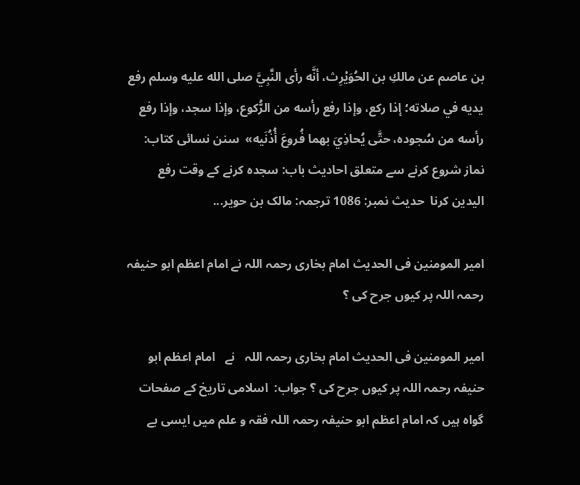بن عاصم عن مالكِ بن الحُوَيْرِث، أنَّه رأى النَّبِيَّ صلى الله عليه وسلم رفع يديه في صلاته؛ إذا ركع، وإذا رفع رأسه من الرُّكوع، وإذا سجد، وإذا رفع رأسه من سُجوده، حتَّى يُحاذِيَ بهما فُروعَ أُذُنَيه»  سنن نسائی کتاب: نماز شروع کرنے سے متعلق احادیث باب: سجدہ کرنے کے وقت رفع الیدین کرنا  حدیث نمبر: 1086 ترجمہ: مالک بن حویر...

امیر المومنین فی الحدیث امام بخاری رحمہ اللہ نے امام اعظم ابو حنیفہ رحمہ اللہ پر کیوں جرح کی ؟

امیر المومنین فی الحدیث امام بخاری رحمہ اللہ   نے   امام اعظم ابو حنیفہ رحمہ اللہ پر کیوں جرح کی ؟ جواب:  اسلامی تاریخ کے صفحات گواہ ہیں کہ امام اعظم ابو حنیفہ رحمہ اللہ فقہ و علم میں ایسی بے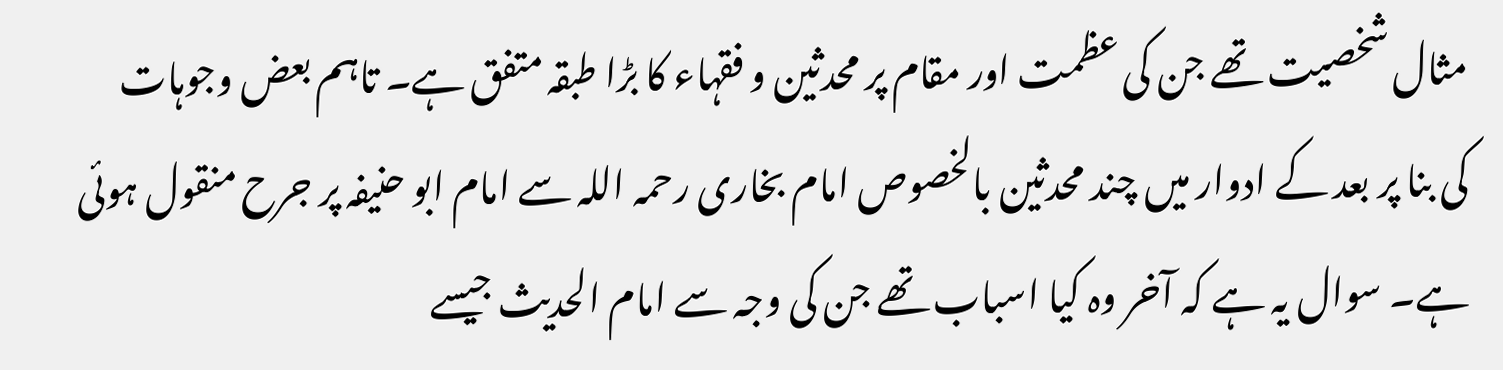مثال شخصیت تھے جن کی عظمت اور مقام پر محدثین و فقہاء کا بڑا طبقہ متفق ہے۔ تاہم بعض وجوہات کی بنا پر بعد کے ادوار میں چند محدثین بالخصوص امام بخاری رحمہ اللہ سے امام ابو حنیفہ پر جرح منقول ہوئی ہے۔ سوال یہ ہے کہ آخر وہ کیا اسباب تھے جن کی وجہ سے امام الحدیث جیسے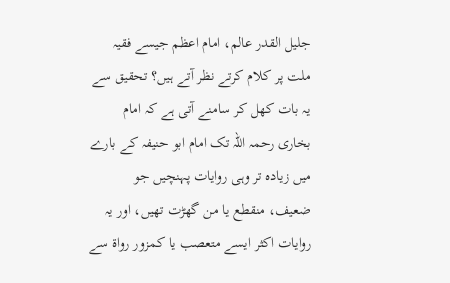جلیل القدر عالم، امام اعظم جیسے فقیہ ملت پر کلام کرتے نظر آتے ہیں؟ تحقیق سے یہ بات کھل کر سامنے آتی ہے کہ امام بخاری رحمہ اللہ تک امام ابو حنیفہ کے بارے میں زیادہ تر وہی روایات پہنچیں جو ضعیف، منقطع یا من گھڑت تھیں، اور یہ روایات اکثر ایسے متعصب یا کمزور رواة سے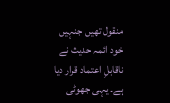منقول تھیں جنہیں خود ائمہ حدیث نے ناقابلِ اعتماد قرار دیا ہے۔ یہی جھوٹی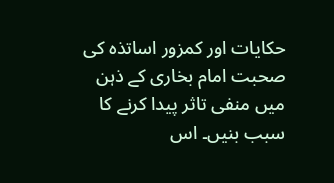حکایات اور کمزور اساتذہ کی صحبت امام بخاری کے ذہن میں منفی تاثر پیدا کرنے کا سبب بنیں۔ اس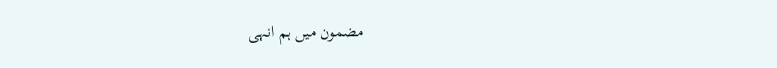مضمون میں ہم انہی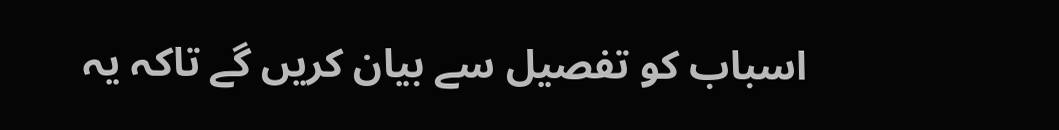اسباب کو تفصیل سے بیان کریں گے تاکہ یہ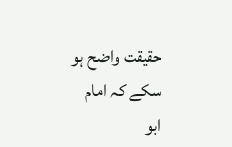حقیقت واضح ہو سکے کہ امام ابو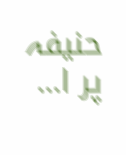حنیفہ پر ا...